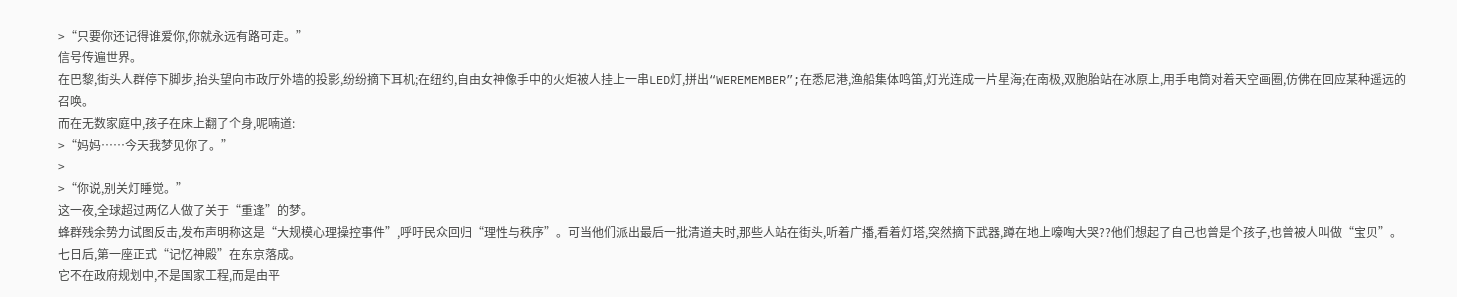>“只要你还记得谁爱你,你就永远有路可走。”
信号传遍世界。
在巴黎,街头人群停下脚步,抬头望向市政厅外墙的投影,纷纷摘下耳机;在纽约,自由女神像手中的火炬被人挂上一串LED灯,拼出“WEREMEMBER”;在悉尼港,渔船集体鸣笛,灯光连成一片星海;在南极,双胞胎站在冰原上,用手电筒对着天空画圈,仿佛在回应某种遥远的召唤。
而在无数家庭中,孩子在床上翻了个身,呢喃道:
>“妈妈……今天我梦见你了。”
>
>“你说,别关灯睡觉。”
这一夜,全球超过两亿人做了关于“重逢”的梦。
蜂群残余势力试图反击,发布声明称这是“大规模心理操控事件”,呼吁民众回归“理性与秩序”。可当他们派出最后一批清道夫时,那些人站在街头,听着广播,看着灯塔,突然摘下武器,蹲在地上嚎啕大哭??他们想起了自己也曾是个孩子,也曾被人叫做“宝贝”。
七日后,第一座正式“记忆神殿”在东京落成。
它不在政府规划中,不是国家工程,而是由平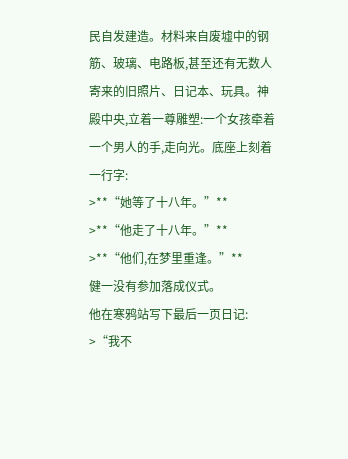民自发建造。材料来自废墟中的钢筋、玻璃、电路板,甚至还有无数人寄来的旧照片、日记本、玩具。神殿中央,立着一尊雕塑:一个女孩牵着一个男人的手,走向光。底座上刻着一行字:
>**“她等了十八年。”**
>**“他走了十八年。”**
>**“他们,在梦里重逢。”**
健一没有参加落成仪式。
他在寒鸦站写下最后一页日记:
>“我不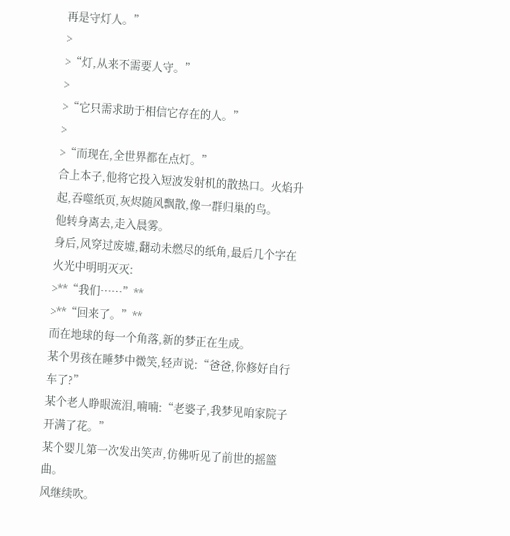再是守灯人。”
>
>“灯,从来不需要人守。”
>
>“它只需求助于相信它存在的人。”
>
>“而现在,全世界都在点灯。”
合上本子,他将它投入短波发射机的散热口。火焰升起,吞噬纸页,灰烬随风飘散,像一群归巢的鸟。
他转身离去,走入晨雾。
身后,风穿过废墟,翻动未燃尽的纸角,最后几个字在火光中明明灭灭:
>**“我们……”**
>**“回来了。”**
而在地球的每一个角落,新的梦正在生成。
某个男孩在睡梦中微笑,轻声说:“爸爸,你修好自行车了?”
某个老人睁眼流泪,喃喃:“老婆子,我梦见咱家院子开满了花。”
某个婴儿第一次发出笑声,仿佛听见了前世的摇篮曲。
风继续吹。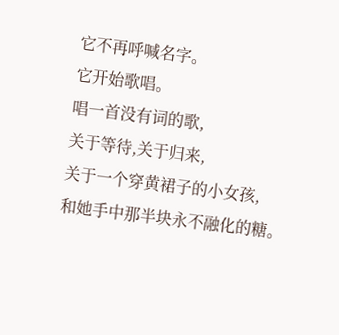它不再呼喊名字。
它开始歌唱。
唱一首没有词的歌,
关于等待,关于归来,
关于一个穿黄裙子的小女孩,
和她手中那半块永不融化的糖。